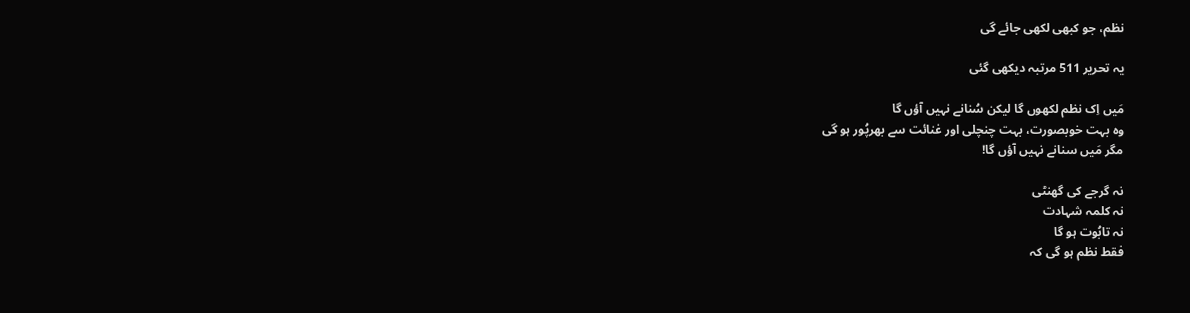نظم، جو کبھی لکھی جائے گی

یہ تحریر 511 مرتبہ دیکھی گئی

مَیں اِک نظم لکھوں گا لیکن سُنانے نہیں آؤں گا
وہ بہت خوبصورت، بہت چنچلی اور غنائت سے بھرپُور ہو گی
مگر مَیں سنانے نہیں آؤں گا!

نہ گرجے کی گھنٹی
نہ کلمہ شہادت
نہ تابُوت ہو گا
فقط نظم ہو گی کہ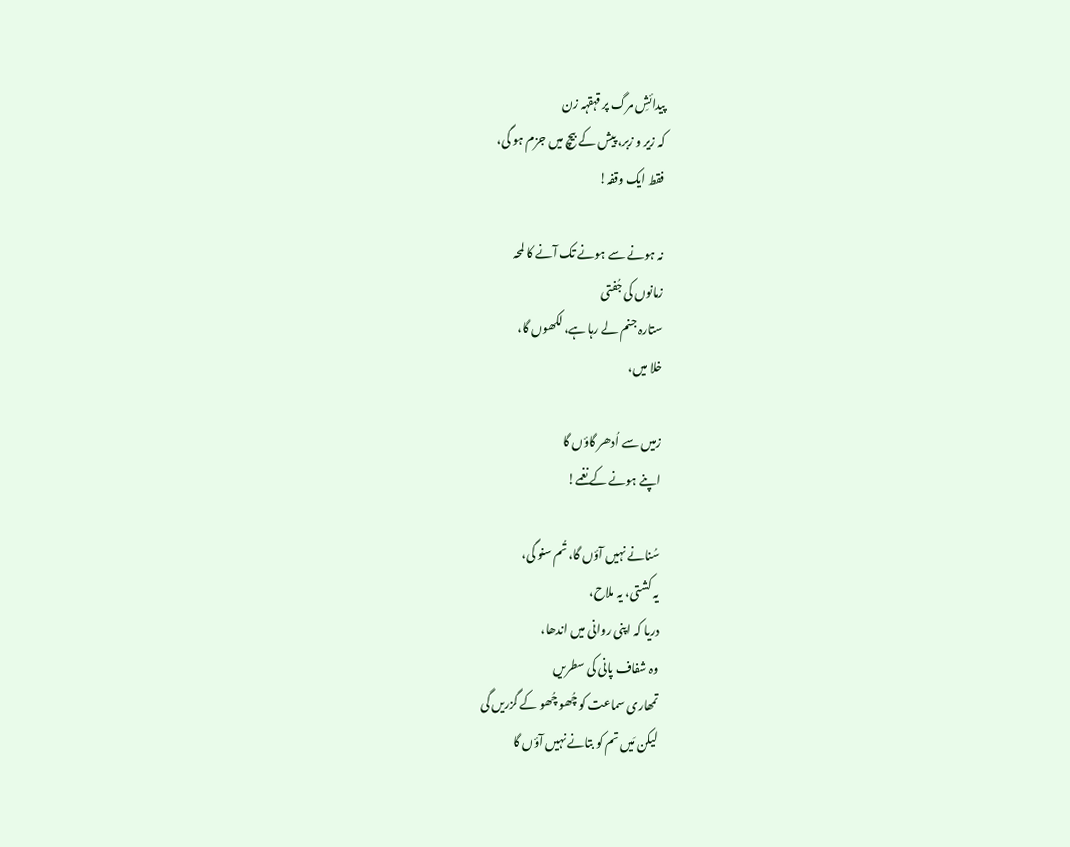پیدائشِ مرگ پر قہقہہ زن
کہ زیر و زبر، پیش کے بیچ میں جزم ہو گی،
فقط ایک وقفہ!

نہ ہونے سے ہونے تک آنے کا لمحہ
زمانوں کی جُفتی
ستارہ جنم لے رہا ہے، لکھوں گا،
خلا میں،

زمیں سے اُدھر گاؤں گا
اپنے ہونے کے نغمے!

سُنانے نہیں آؤں گا، تُم سنو گی،
یہ کشتی، یہ ملاح،
دریا کہ اپنی روانی میں اندھا،
وہ شفاف پانی کی سطریں
تمھاری سماعت کو چُھو چُھو کے گزریں گی
لیکن مَیں تم کو بتانے نہیں آؤں گا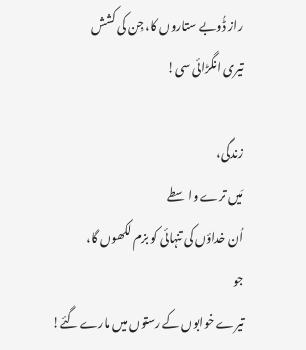راز ڈُوبے ستاروں کا، جِن کی کشش
تیری انگڑائی سی!

زندگی،
مَیں ترے واسطے
اُن خداؤں کی تنہائی کو بزم لکھوں گا،
جو
تیرے خوابوں کے رستوں میں مارے گئے!